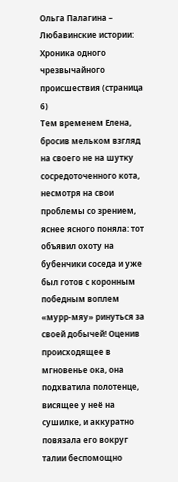Ольга Палагина – Любавинские истории: Хроника одного чрезвычайного происшествия (страница 6)
Тем временем Елена, бросив мельком взгляд на своего не на шутку сосредоточенного кота, несмотря на свои проблемы со зрением, яснее ясного поняла: тот объявил охоту на бубенчики соседа и уже был готов с коронным победным воплем «мурр-мяу» ринуться за своей добычей! Оценив происходящее в мгновенье ока, она подхватила полотенце, висящее у неё на сушилке, и аккуратно повязала его вокруг талии беспомощно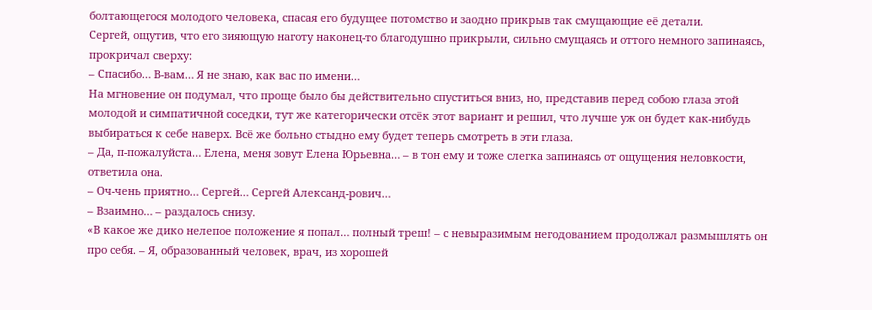болтающегося молодого человека, спасая его будущее потомство и заодно прикрыв так смущающие её детали.
Сергей, ощутив, что его зияющую наготу наконец-то благодушно прикрыли, сильно смущаясь и оттого немного запинаясь, прокричал сверху:
– Спасибо… В-вам… Я не знаю, как вас по имени…
На мгновение он подумал, что проще было бы действительно спуститься вниз, но, представив перед собою глаза этой молодой и симпатичной соседки, тут же категорически отсёк этот вариант и решил, что лучше уж он будет как-нибудь выбираться к себе наверх. Всё же больно стыдно ему будет теперь смотреть в эти глаза.
– Да, п-пожалуйста… Елена, меня зовут Елена Юрьевна… – в тон ему и тоже слегка запинаясь от ощущения неловкости, ответила она.
– Оч-чень приятно… Сергей… Сергей Александ-рович…
– Взаимно… – раздалось снизу.
«В какое же дико нелепое положение я попал… полный треш! – с невыразимым негодованием продолжал размышлять он про себя. – Я, образованный человек, врач, из хорошей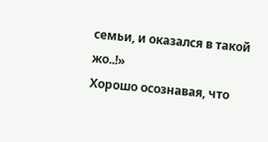семьи, и оказался в такой жо..!»
Хорошо осознавая, что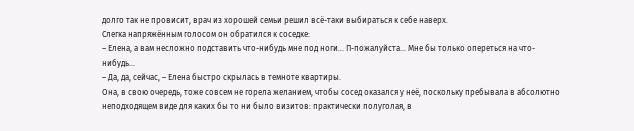долго так не провисит, врач из хорошей семьи решил всё-таки выбираться к себе наверх.
Слегка напряжённым голосом он обратился к соседке:
– Елена, а вам несложно подставить что-нибудь мне под ноги… П-пожалуйста… Мне бы только опереться на что-нибудь…
– Да, да, сейчас, – Елена быстро скрылась в темноте квартиры.
Она, в свою очередь, тоже совсем не горела желанием, чтобы сосед оказался у неё, поскольку пребывала в абсолютно неподходящем виде для каких бы то ни было визитов: практически полуголая, в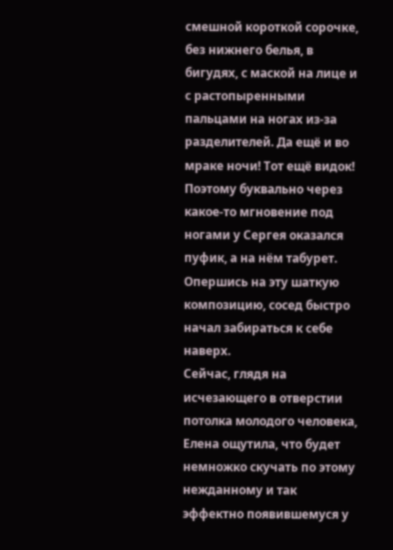смешной короткой сорочке, без нижнего белья, в бигудях, с маской на лице и с растопыренными пальцами на ногах из-за разделителей. Да ещё и во мраке ночи! Тот ещё видок! Поэтому буквально через какое-то мгновение под ногами у Сергея оказался пуфик, а на нëм табурет. Опершись на эту шаткую композицию, сосед быстро начал забираться к себе наверх.
Сейчас, глядя на исчезающего в отверстии потолка молодого человека, Елена ощутила, что будет немножко скучать по этому нежданному и так эффектно появившемуся у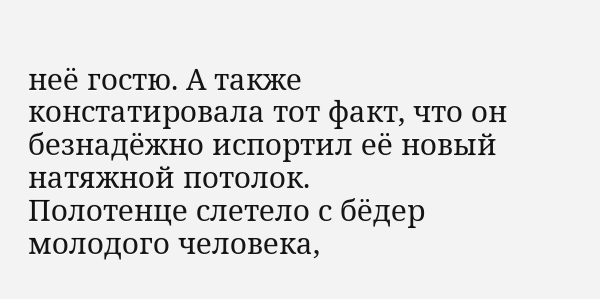неё гостю. А также констатировала тот факт, что он безнадёжно испортил её новый натяжной потолок.
Полотенце слетело с бёдер молодого человека,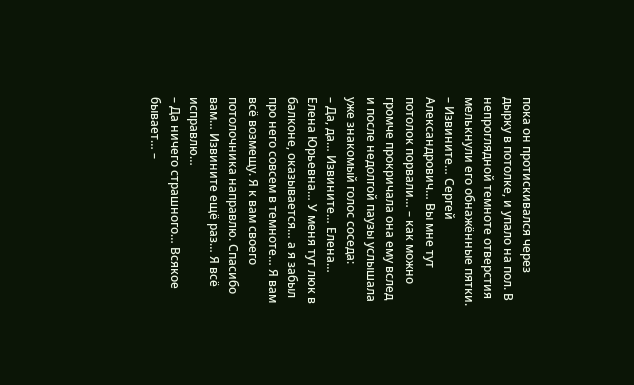пока он протискивался через дырку в потолке, и упало на пол. В непроглядной темноте отверстия мелькнули его обнажённые пятки.
– Извините… Сергей Александрович… Вы мне тут потолок порвали… – как можно громче прокричала она ему вслед и после недолгой паузы услышала уже знакомый голос соседа:
– Да, да… Извините… Елена… Елена Юрьевна… У меня тут люк в балконе, оказывается… а я забыл про него совсем в темноте… Я вам всё возмещу. Я к вам своего потолочника направлю. Спасибо вам… Извините ещё раз… Я всё исправлю…
– Да ничего страшного… Всякое бывает… –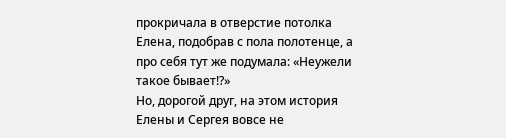прокричала в отверстие потолка Елена, подобрав с пола полотенце, а про себя тут же подумала: «Неужели такое бывает!?»
Но, дорогой друг, на этом история Елены и Сергея вовсе не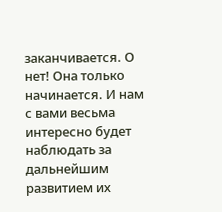заканчивается. О нет! Она только начинается. И нам с вами весьма интересно будет наблюдать за дальнейшим развитием их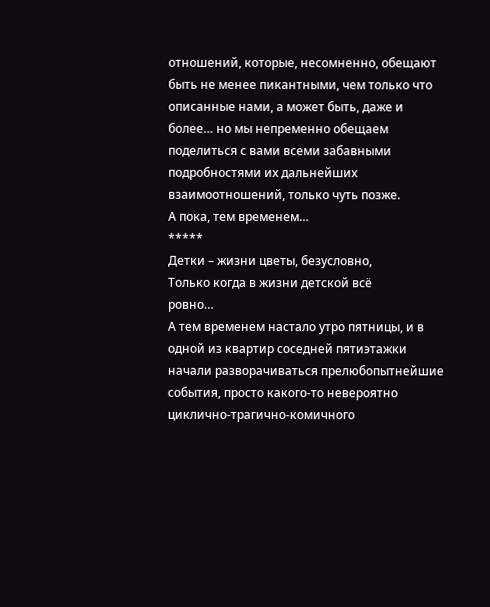отношений, которые, несомненно, обещают быть не менее пикантными, чем только что описанные нами, а может быть, даже и более… но мы непременно обещаем поделиться с вами всеми забавными подробностями их дальнейших взаимоотношений, только чуть позже.
А пока, тем временем…
*****
Детки – жизни цветы, безусловно,
Только когда в жизни детской всё
ровно…
А тем временем настало утро пятницы, и в одной из квартир соседней пятиэтажки начали разворачиваться прелюбопытнейшие события, просто какого-то невероятно циклично-трагично-комичного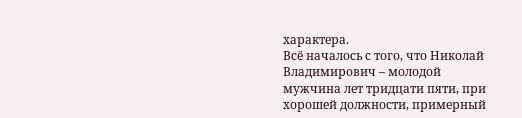характера.
Всё началось с того, что Николай Владимирович – молодой мужчина лет тридцати пяти, при хорошей должности, примерный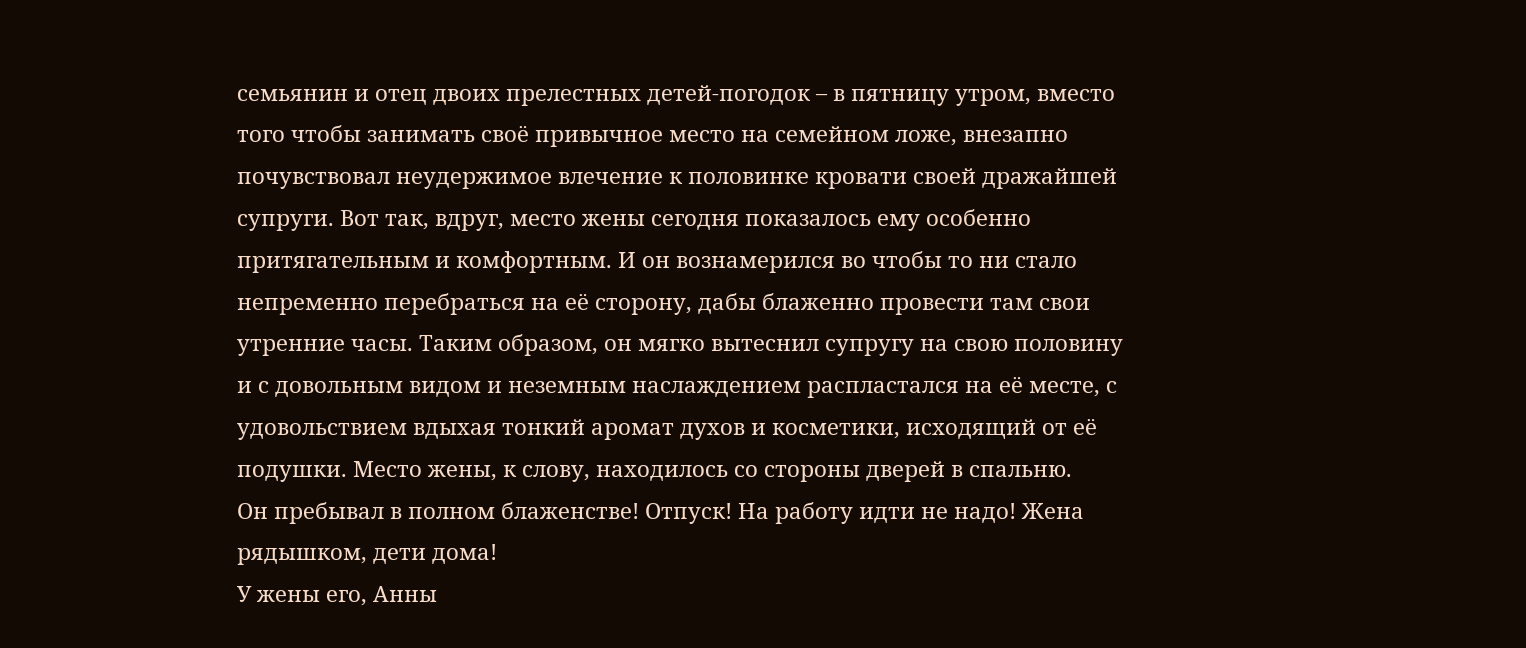семьянин и отец двоих прелестных детей-погодок – в пятницу утром, вместо того чтобы занимать своё привычное место на семейном ложе, внезапно почувствовал неудержимое влечение к половинке кровати своей дражайшей супруги. Вот так, вдруг, место жены сегодня показалось ему особенно притягательным и комфортным. И он вознамерился во чтобы то ни стало непременно перебраться на её сторону, дабы блаженно провести там свои утренние часы. Таким образом, он мягко вытеснил супругу на свою половину и с довольным видом и неземным наслаждением распластался на её месте, с удовольствием вдыхая тонкий аромат духов и косметики, исходящий от её подушки. Место жены, к слову, находилось со стороны дверей в спальню.
Он пребывал в полном блаженстве! Отпуск! На работу идти не надо! Жена рядышком, дети дома!
У жены его, Анны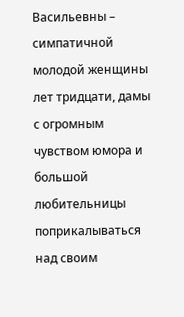Васильевны – симпатичной молодой женщины лет тридцати, дамы с огромным чувством юмора и большой любительницы поприкалываться над своим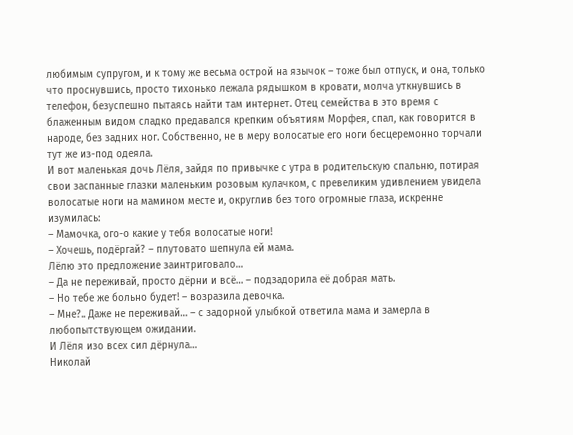любимым супругом, и к тому же весьма острой на язычок – тоже был отпуск, и она, только что проснувшись, просто тихонько лежала рядышком в кровати, молча уткнувшись в телефон, безуспешно пытаясь найти там интернет. Отец семейства в это время с блаженным видом сладко предавался крепким объятиям Морфея, спал, как говорится в народе, без задних ног. Собственно, не в меру волосатые его ноги бесцеремонно торчали тут же из-под одеяла.
И вот маленькая дочь Лёля, зайдя по привычке с утра в родительскую спальню, потирая свои заспанные глазки маленьким розовым кулачком, с превеликим удивлением увидела волосатые ноги на мамином месте и, округлив без того огромные глаза, искренне изумилась:
– Мамочка, ого-о какие у тебя волосатые ноги!
– Хочешь, подёргай? – плутовато шепнула ей мама.
Лёлю это предложение заинтриговало…
– Да не переживай, просто дёрни и всё… – подзадорила её добрая мать.
– Но тебе же больно будет! – возразила девочка.
– Мне?.. Даже не переживай… – с задорной улыбкой ответила мама и замерла в любопытствующем ожидании.
И Лёля изо всех сил дёрнула…
Николай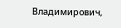Владимирович,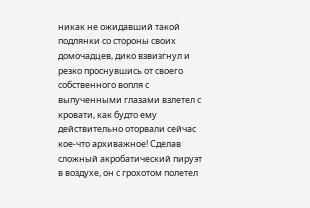никак не ожидавший такой подлянки со стороны своих домочадцев, дико взвизгнул и резко проснувшись от своего собственного вопля с выпученными глазами взлетел с кровати, как будто ему действительно оторвали сейчас кое-что архиважное! Сделав сложный акробатический пируэт в воздухе, он с грохотом полетел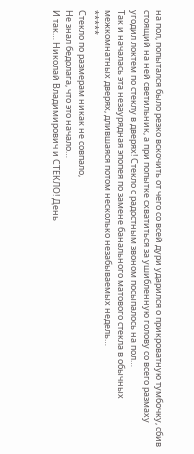на пол, попытался было резко вскочить от чего со всей дури ударился о прикроватную тумбочку, сбив стоящий на ней светильник, а при попытке схватиться за ушибленную голову со всего размаху угодил локтем по стеклу в дверях! Стекло с радостным звоном посыпалось на пол…
Так и началась эта незаурядная эпопея по замене банального матового стекла в обычных межкомнатных дверях, длившаяся потом несколько незабываемых недель…
*****
Стекло по размерам никак не совпало,
Не знал бедолага, что это начало…
И так… Николай Владимирович и СТЕКЛО! День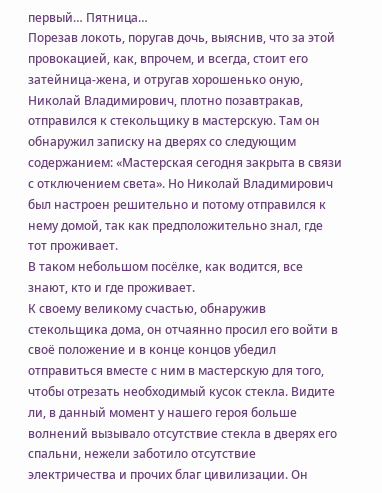первый… Пятница…
Порезав локоть, поругав дочь, выяснив, что за этой провокацией, как, впрочем, и всегда, стоит его затейница-жена, и отругав хорошенько оную, Николай Владимирович, плотно позавтракав, отправился к стекольщику в мастерскую. Там он обнаружил записку на дверях со следующим содержанием: «Мастерская сегодня закрыта в связи с отключением света». Но Николай Владимирович был настроен решительно и потому отправился к нему домой, так как предположительно знал, где тот проживает.
В таком небольшом посёлке, как водится, все знают, кто и где проживает.
К своему великому счастью, обнаружив стекольщика дома, он отчаянно просил его войти в своё положение и в конце концов убедил отправиться вместе с ним в мастерскую для того, чтобы отрезать необходимый кусок стекла. Видите ли, в данный момент у нашего героя больше волнений вызывало отсутствие стекла в дверях его спальни, нежели заботило отсутствие электричества и прочих благ цивилизации. Он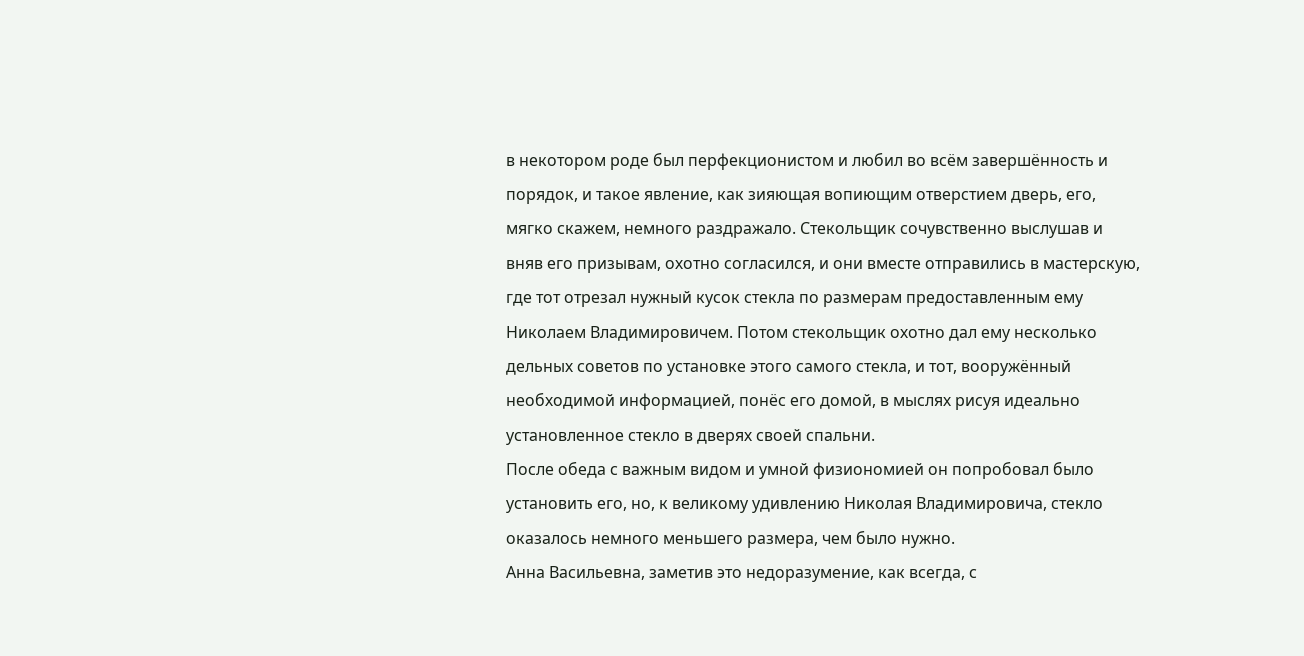в некотором роде был перфекционистом и любил во всём завершённость и порядок, и такое явление, как зияющая вопиющим отверстием дверь, его, мягко скажем, немного раздражало. Стекольщик сочувственно выслушав и вняв его призывам, охотно согласился, и они вместе отправились в мастерскую, где тот отрезал нужный кусок стекла по размерам предоставленным ему Николаем Владимировичем. Потом стекольщик охотно дал ему несколько дельных советов по установке этого самого стекла, и тот, вооружённый необходимой информацией, понёс его домой, в мыслях рисуя идеально установленное стекло в дверях своей спальни.
После обеда с важным видом и умной физиономией он попробовал было установить его, но, к великому удивлению Николая Владимировича, стекло оказалось немного меньшего размера, чем было нужно.
Анна Васильевна, заметив это недоразумение, как всегда, с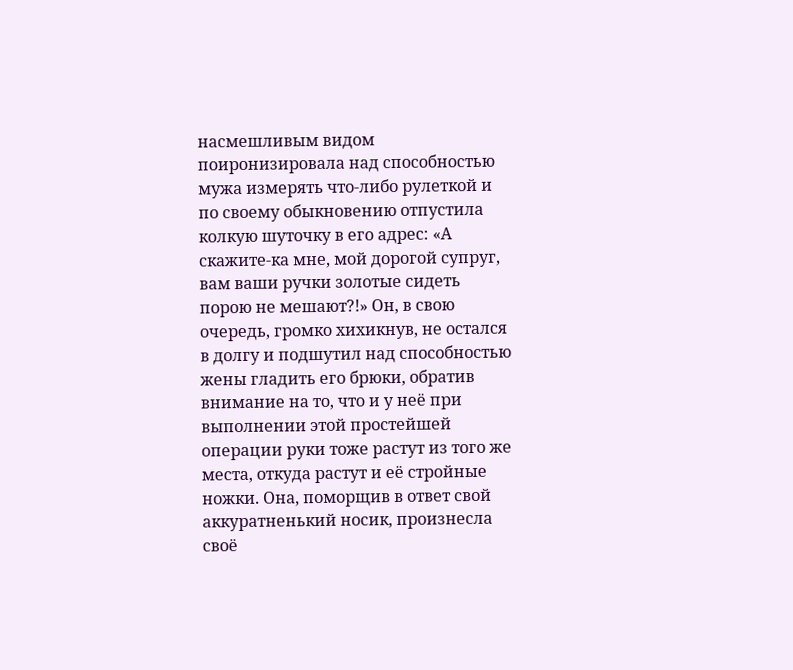насмешливым видом поиронизировала над способностью мужа измерять что-либо рулеткой и по своему обыкновению отпустила колкую шуточку в его адрес: «А скажите-ка мне, мой дорогой супруг, вам ваши ручки золотые сидеть порою не мешают?!» Он, в свою очередь, громко хихикнув, не остался в долгу и подшутил над способностью жены гладить его брюки, обратив внимание на то, что и у неё при выполнении этой простейшей операции руки тоже растут из того же места, откуда растут и её стройные ножки. Она, поморщив в ответ свой аккуратненький носик, произнесла своё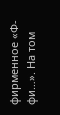фирменное «Ф-фи…». На том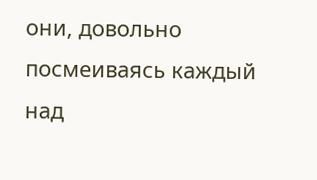они, довольно посмеиваясь каждый над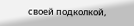своей подколкой,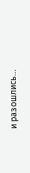и разошлись…